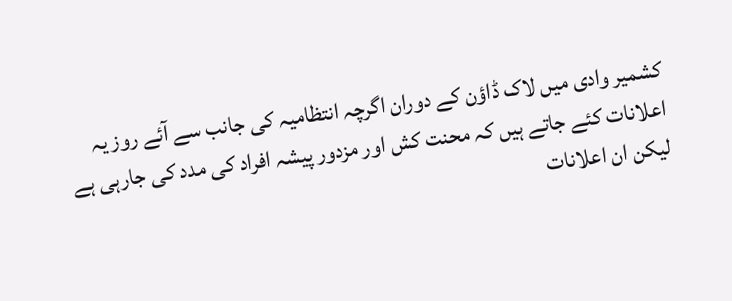کشمیر وادی میں لاک ڈاؤن کے دوران اگرچہ انتظامیہ کی جانب سے آئے روز یہ اعلانات کئے جاتے ہیں کہ محنت کش اور مزدور پیشہ افراد کی مدد کی جارہی ہے لیکن ان اعلانات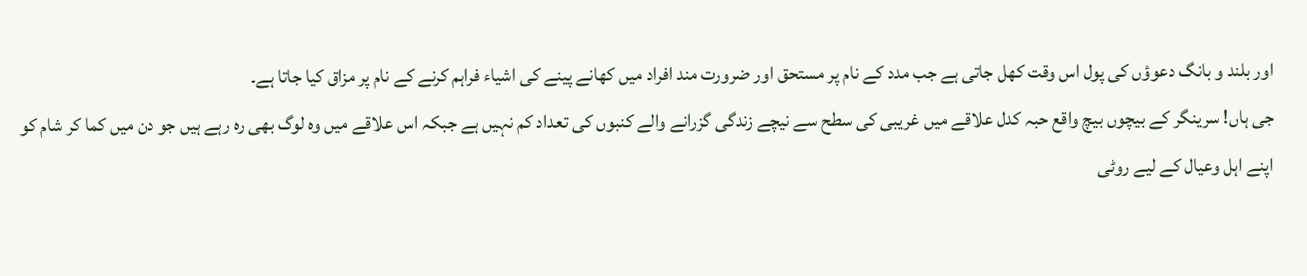اور بلند و بانگ دعوؤں کی پول اس وقت کھل جاتی ہے جب مدد کے نام پر مستحق اور ضرورت مند افراد میں کھانے پینے کی اشیاء فراہم کرنے کے نام پر مزاق کیا جاتا ہے۔
جی ہاں! سرینگر کے بیچوں بیچ واقع حبہ کدل علاقے میں غریبی کی سطح سے نیچے زندگی گزرانے والے کنبوں کی تعداد کم نہیں ہے جبکہ اس علاقے میں وہ لوگ بھی رہ رہے ہیں جو دن میں کما کر شام کو اپنے اہل وعیال کے لیے روٹی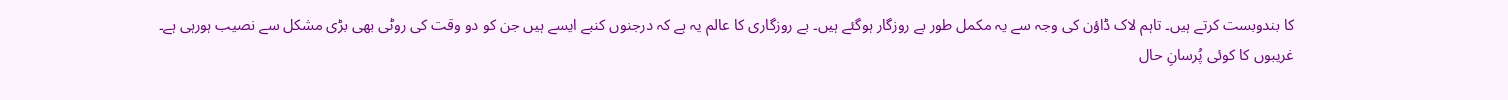کا بندوبست کرتے ہیں۔ تاہم لاک ڈاؤن کی وجہ سے یہ مکمل طور بے روزگار ہوگئے ہیں۔ بے روزگاری کا عالم یہ ہے کہ درجنوں کنبے ایسے ہیں جن کو دو وقت کی روٹی بھی بڑی مشکل سے نصیب ہورہی ہے۔
غریبوں کا کوئی پُرسانِ حال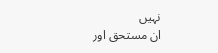نہیں
ان مستحق اور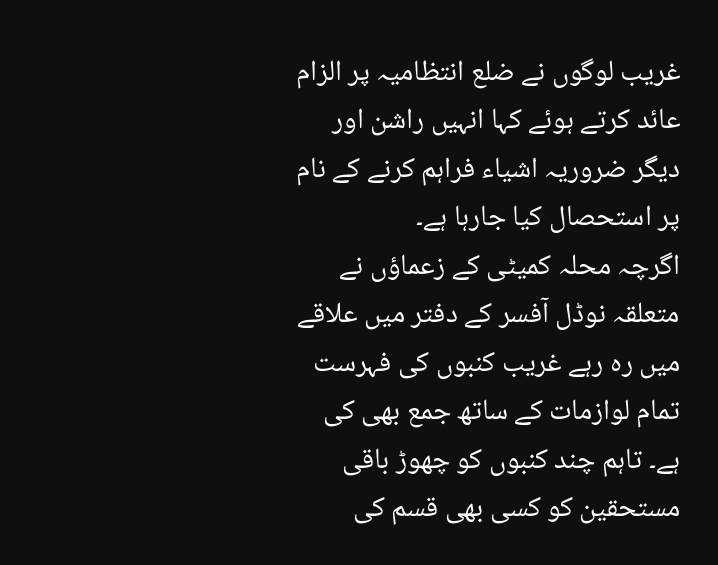غریب لوگوں نے ضلع انتظامیہ پر الزام عائد کرتے ہوئے کہا انہیں راشن اور دیگر ضروریہ اشیاء فراہم کرنے کے نام پر استحصال کیا جارہا ہے۔
اگرچہ محلہ کمیٹی کے زعماؤں نے متعلقہ نوڈل آفسر کے دفتر میں علاقے میں رہ رہے غریب کنبوں کی فہرست تمام لوازمات کے ساتھ جمع بھی کی ہے۔ تاہم چند کنبوں کو چھوڑ باقی مستحقین کو کسی بھی قسم کی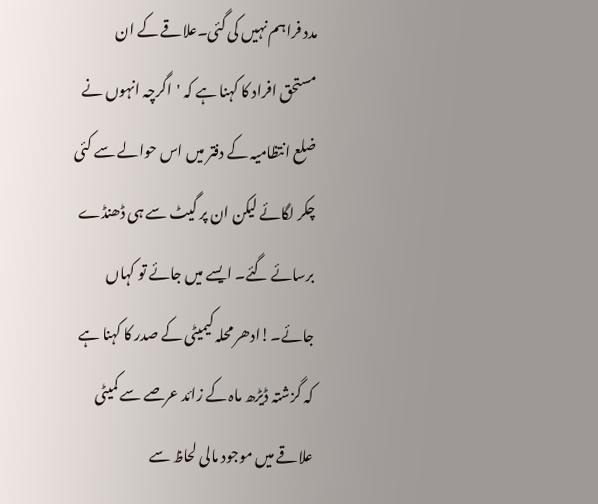مدد فراہم نہیں کی گئی۔علاقے کے ان مستحق افراد کا کہنا ہے کہ 'اگرچہ انہوں نے ضلع انتظامیہ کے دفتر میں اس حوالے سے کئی چکر لگائے لیکن ان پر گیٹ سے ہی ڈھنڈے برسائے گئے۔ ایسے میں جائے تو کہاں جائے۔!ادھر محلہ کیمیٹی کے صدر کا کہنا ہے کہ گزشتہ ڈیڑھ ماہ کے زائد عرصے سے کمیٹی علاقے میں موجود مالی لحاظ سے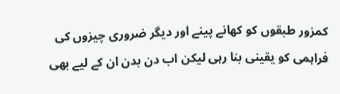کمزور طبقوں کو کھانے پینے اور دیگر ضروری چیزوں کی فراہمی کو یقینی بنا رہی لیکن اب دن بدن ان کے لیے بھی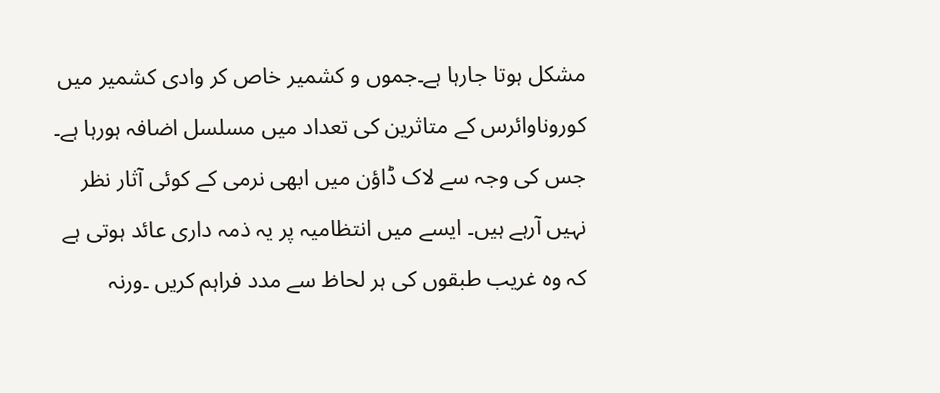مشکل ہوتا جارہا ہے۔جموں و کشمیر خاص کر وادی کشمیر میں کوروناوائرس کے متاثرین کی تعداد میں مسلسل اضافہ ہورہا ہے۔ جس کی وجہ سے لاک ڈاؤن میں ابھی نرمی کے کوئی آثار نظر نہیں آرہے ہیں۔ ایسے میں انتظامیہ پر یہ ذمہ داری عائد ہوتی ہے کہ وہ غریب طبقوں کی ہر لحاظ سے مدد فراہم کریں ۔ورنہ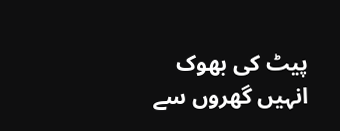پیٹ کی بھوک انہیں گھروں سے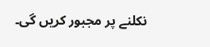نکلنے پر مجبور کریں گی۔